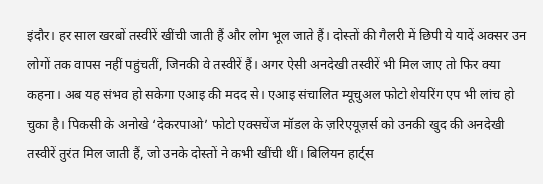इंदौर। हर साल खरबों तस्वीरें खींची जाती हैं और लोग भूल जाते हैं। दोस्तों की गैलरी में छिपी ये यादें अक्सर उन लोगों तक वापस नहीं पहुंचतीं, जिनकी वे तस्वीरें हैं। अगर ऐसी अनदेखी तस्वीरें भी मिल जाए तो फिर क्या कहना। अब यह संभव हो सकेगा एआइ की मदद से। एआइ संचालित म्यूचुअल फोटो शेयरिंग एप भी लांच हो चुका है। पिकसी के अनोखे ‘देकरपाओ’ फोटो एक्सचेंज मॉडल के ज़रिएयूज़र्स को उनकी खुद की अनदेखी तस्वीरें तुरंत मिल जाती हैं, जो उनके दोस्तों ने कभी खींची थीं। बिलियन हार्ट्स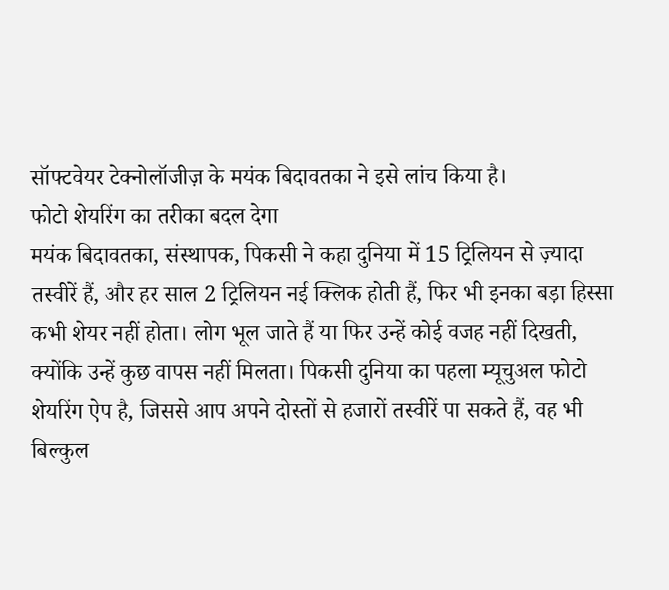सॉफ्टवेयर टेक्नोलॉजीज़ के मयंक बिदावतका ने इसे लांच किया है।
फोटो शेयरिंग का तरीका बदल देगा
मयंक बिदावतका, संस्थापक, पिकसी ने कहा दुनिया में 15 ट्रिलियन से ज़्यादा तस्वीरें हैं, और हर साल 2 ट्रिलियन नई क्लिक होती हैं, फिर भी इनका बड़ा हिस्सा कभी शेयर नहीं होता। लोग भूल जाते हैं या फिर उन्हें कोई वजह नहीं दिखती, क्योंकि उन्हें कुछ वापस नहीं मिलता। पिकसी दुनिया का पहला म्यूचुअल फोटो शेयरिंग ऐप है, जिससे आप अपने दोस्तों से हजारों तस्वीरें पा सकते हैं, वह भी बिल्कुल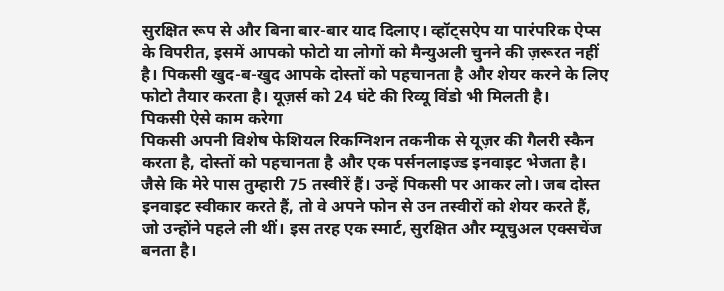सुरक्षित रूप से और बिना बार-बार याद दिलाए। व्हॉट्सऐप या पारंपरिक ऐप्स के विपरीत, इसमें आपको फोटो या लोगों को मैन्युअली चुनने की ज़रूरत नहीं है। पिकसी खुद-ब-खुद आपके दोस्तों को पहचानता है और शेयर करने के लिए फोटो तैयार करता है। यूज़र्स को 24 घंटे की रिव्यू विंडो भी मिलती है।
पिकसी ऐसे काम करेगा
पिकसी अपनी विशेष फेशियल रिकग्निशन तकनीक से यूज़र की गैलरी स्कैन करता है, दोस्तों को पहचानता है और एक पर्सनलाइज्ड इनवाइट भेजता है। जैसे कि मेरे पास तुम्हारी 75 तस्वीरें हैं। उन्हें पिकसी पर आकर लो। जब दोस्त इनवाइट स्वीकार करते हैं, तो वे अपने फोन से उन तस्वीरों को शेयर करते हैं, जो उन्होंने पहले ली थीं। इस तरह एक स्मार्ट, सुरक्षित और म्यूचुअल एक्सचेंज बनता है।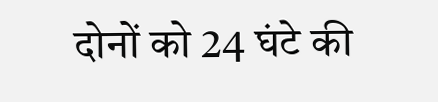दोनों को 24 घंटे की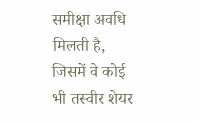समीक्षा अवधि मिलती है, जिसमें वे कोई भी तस्वीर शेयर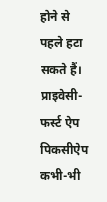होने से पहले हटा सकते हैं।
प्राइवेसी-फर्स्ट ऐप
पिकसीऐप कभी-भी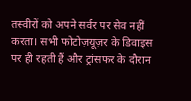तस्वीरों को अपने सर्वर पर सेव नहीं करता। सभी फोटोज़यूज़र के डिवाइस पर ही रहती हैं और ट्रांसफर के दौरान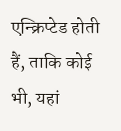एन्क्रिप्टेड होती हैं, ताकि कोई भी, यहां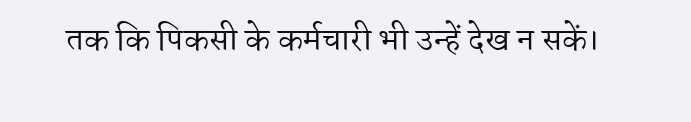तक कि पिकसी के कर्मचारी भी उन्हें देख न सकें।